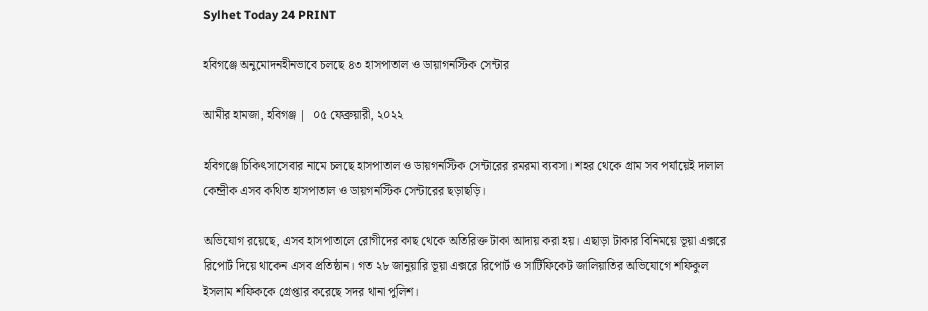Sylhet Today 24 PRINT

হবিগঞ্জে অনুমোদনহীনভাবে চলছে ৪৩ হাসপাতাল ও ডায়াগনস্টিক সেন্টার

আমীর হামজা, হবিগঞ্জ |  ০৫ ফেব্রুয়ারী, ২০২২

হবিগঞ্জে চিকিৎসাসেবার নামে চলছে হাসপাতাল ও ডায়গনস্টিক সেন্টারের রমরমা ব্যবসা। শহর থেকে গ্রাম সব পর্যায়েই দালাল কেন্দ্রীক এসব কথিত হাসপাতাল ও ডায়গনস্টিক সেন্টারের ছড়াছড়ি।

অভিযোগ রয়েছে, এসব হাসপাতালে রোগীদের কাছ থেকে অতিরিক্ত টাকা আদায় করা হয়। এছাড়া টাকার বিনিময়ে ভূয়া এক্সরে রিপোর্ট দিয়ে থাকেন এসব প্রতিষ্ঠান। গত ২৮ জানুয়ারি ভূয়া এক্সরে রিপোর্ট ও সার্টিফিকেট জালিয়াতির অভিযোগে শফিকুল ইসলাম শফিককে গ্রেপ্তার করেছে সদর থানা পুলিশ।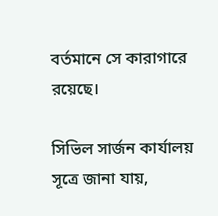বর্তমানে সে কারাগারে রয়েছে।

সিভিল সার্জন কার্যালয় সূত্রে জানা যায়,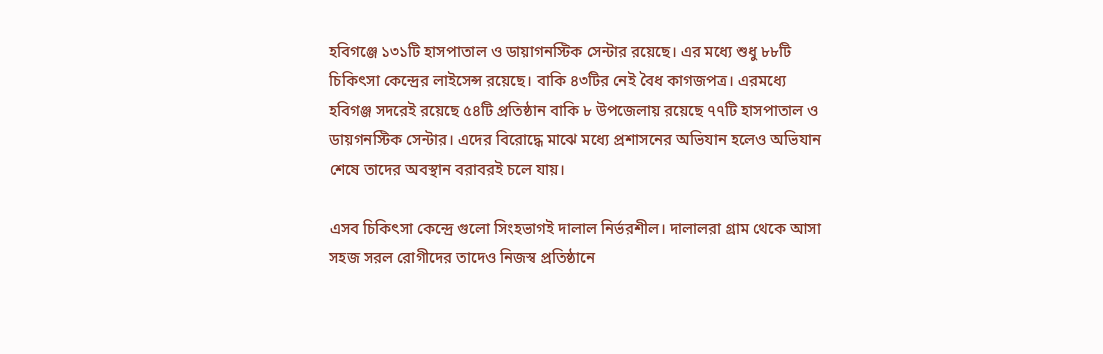হবিগঞ্জে ১৩১টি হাসপাতাল ও ডায়াগনস্টিক সেন্টার রয়েছে। এর মধ্যে শুধু ৮৮টি চিকিৎসা কেন্দ্রের লাইসেন্স রয়েছে। বাকি ৪৩টির নেই বৈধ কাগজপত্র। এরমধ্যে হবিগঞ্জ সদরেই রয়েছে ৫৪টি প্রতিষ্ঠান বাকি ৮ উপজেলায় রয়েছে ৭৭টি হাসপাতাল ও ডায়গনস্টিক সেন্টার। এদের বিরোদ্ধে মাঝে মধ্যে প্রশাসনের অভিযান হলেও অভিযান শেষে তাদের অবস্থান বরাবরই চলে যায়।

এসব চিকিৎসা কেন্দ্রে গুলো সিংহভাগই দালাল নির্ভরশীল। দালালরা গ্রাম থেকে আসা সহজ সরল রোগীদের তাদেও নিজস্ব প্রতিষ্ঠানে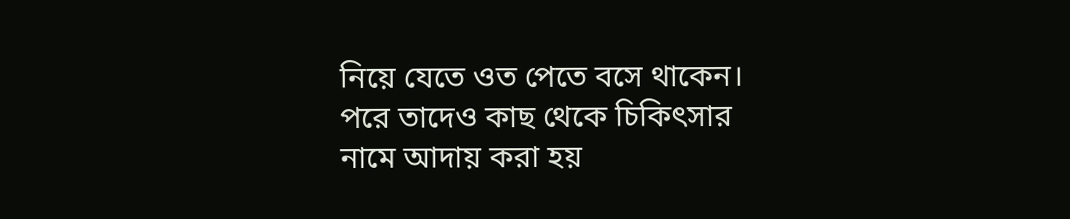নিয়ে যেতে ওত পেতে বসে থাকেন। পরে তাদেও কাছ থেকে চিকিৎসার নামে আদায় করা হয়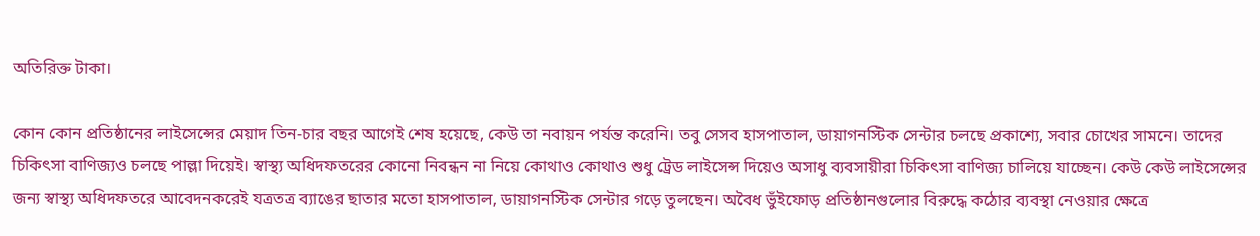অতিরিক্ত টাকা।

কোন কোন প্রতিষ্ঠানের লাইসেন্সের মেয়াদ তিন-চার বছর আগেই শেষ হয়েছে, কেউ তা নবায়ন পর্যন্ত করেনি। তবু সেসব হাসপাতাল, ডায়াগনস্টিক সেন্টার চলছে প্রকাশ্যে, সবার চোখের সামনে। তাদের চিকিৎসা বাণিজ্যও চলছে পাল্লা দিয়েই। স্বাস্থ্য অধিদফতরের কোনো নিবন্ধন না নিয়ে কোথাও কোথাও শুধু ট্রেড লাইসেন্স দিয়েও অসাধু ব্যবসায়ীরা চিকিৎসা বাণিজ্য চালিয়ে যাচ্ছেন। কেউ কেউ লাইসেন্সের জন্য স্বাস্থ্য অধিদফতরে আবেদনকরেই যত্রতত্র ব্যাঙের ছাতার মতো হাসপাতাল, ডায়াগনস্টিক সেন্টার গড়ে তুলছেন। অবৈধ ভুঁইফোড় প্রতিষ্ঠানগুলোর বিরুদ্ধে কঠোর ব্যবস্থা নেওয়ার ক্ষেত্রে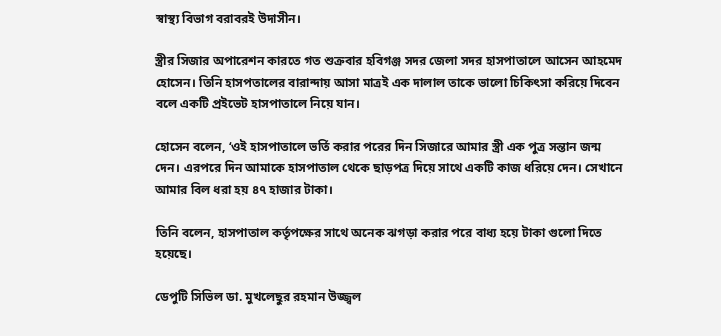স্বাস্থ্য বিভাগ বরাবরই উদাসীন।

স্ত্রীর সিজার অপারেশন কারতে গত শুক্রবার হবিগঞ্জ সদর জেলা সদর হাসপাতালে আসেন আহমেদ হোসেন। তিনি হাসপতালের বারান্দায় আসা মাত্রই এক দালাল তাকে ভালো চিকিৎসা করিয়ে দিবেন বলে একটি প্রইভেট হাসপাতালে নিয়ে যান।

হোসেন বলেন, ‘ওই হাসপাতালে ভর্তি করার পরের দিন সিজারে আমার স্ত্রী এক পুত্র সন্তান জন্ম দেন। এরপরে দিন আমাকে হাসপাতাল থেকে ছাড়পত্র দিয়ে সাথে একটি কাজ ধরিয়ে দেন। সেখানে আমার বিল ধরা হয় ৪৭ হাজার টাকা।

তিনি বলেন, হাসপাতাল কর্তৃপক্ষের সাথে অনেক ঝগড়া করার পরে বাধ্য হয়ে টাকা গুলো দিতে হয়েছে।

ডেপুটি সিভিল ডা. মুখলেছুর রহমান উজ্জ্বল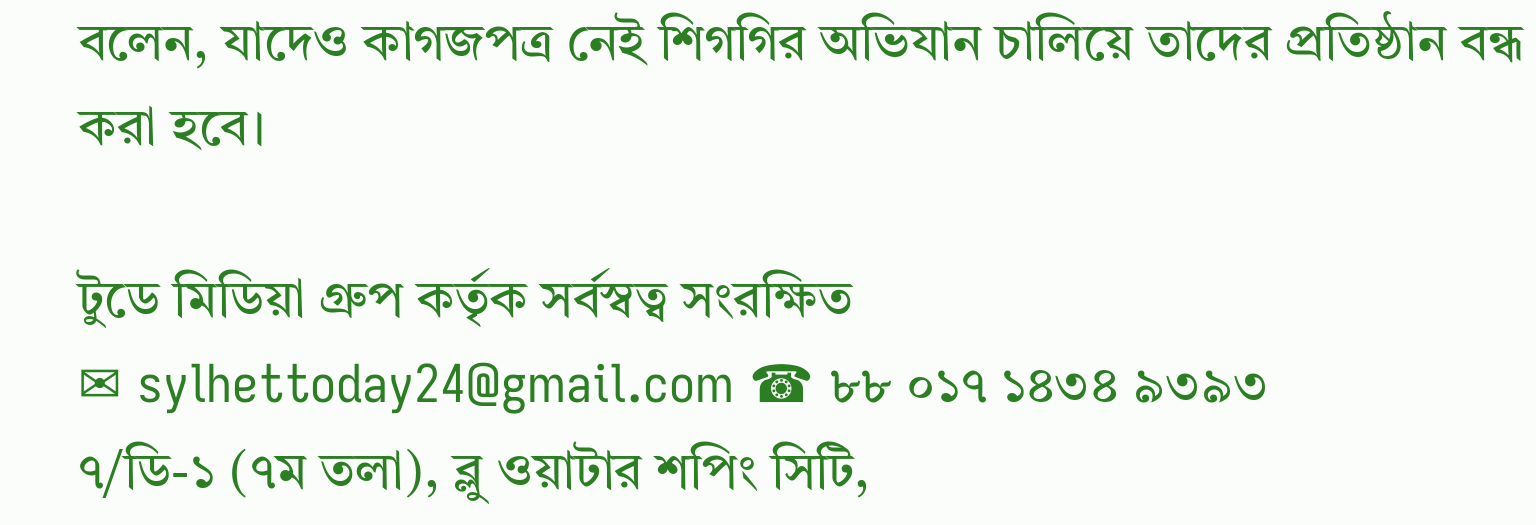বলেন, যাদেও কাগজপত্র নেই শিগগির অভিযান চালিয়ে তাদের প্রতিষ্ঠান বন্ধ করা হবে।

টুডে মিডিয়া গ্রুপ কর্তৃক সর্বস্বত্ব সংরক্ষিত
✉ sylhettoday24@gmail.com ☎ ৮৮ ০১৭ ১৪৩৪ ৯৩৯৩
৭/ডি-১ (৭ম তলা), ব্লু ওয়াটার শপিং সিটি,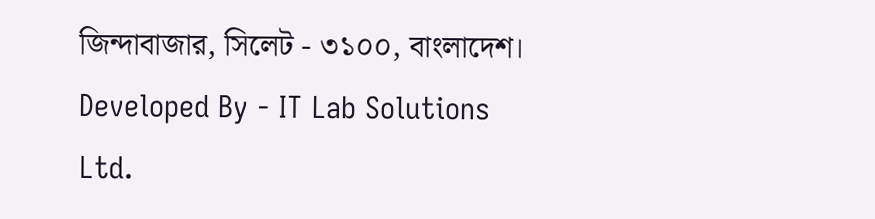জিন্দাবাজার, সিলেট - ৩১০০, বাংলাদেশ।
Developed By - IT Lab Solutions Ltd.